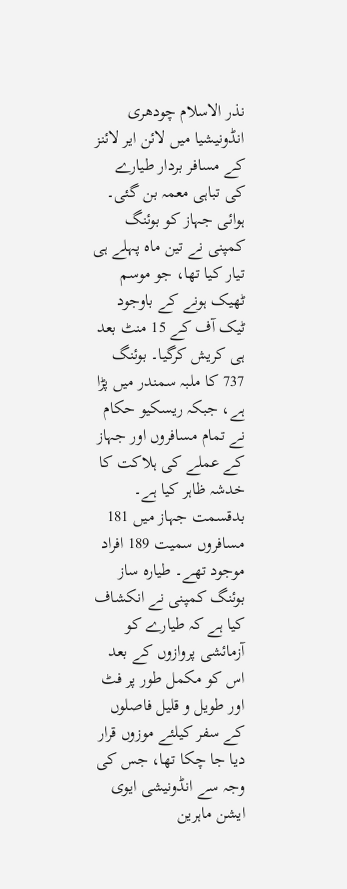نذر الاسلام چودھری
انڈونیشیا میں لائن ایر لائنز کے مسافر بردار طیارے کی تباہی معمہ بن گئی۔ ہوائی جہاز کو بوئنگ کمپنی نے تین ماہ پہلے ہی تیار کیا تھا، جو موسم ٹھیک ہونے کے باوجود ٹیک آف کے 15 منٹ بعد ہی کریش کرگیا۔ بوئنگ 737 کا ملبہ سمندر میں پڑا ہے، جبکہ ریسکیو حکام نے تمام مسافروں اور جہاز کے عملے کی ہلاکت کا خدشہ ظاہر کیا ہے۔ بدقسمت جہاز میں 181 مسافروں سمیت 189 افراد موجود تھے۔ طیارہ ساز بوئنگ کمپنی نے انکشاف کیا ہے کہ طیارے کو آزمائشی پروازوں کے بعد اس کو مکمل طور پر فٹ اور طویل و قلیل فاصلوں کے سفر کیلئے موزوں قرار دیا جا چکا تھا، جس کی وجہ سے انڈونیشی ایوی ایشن ماہرین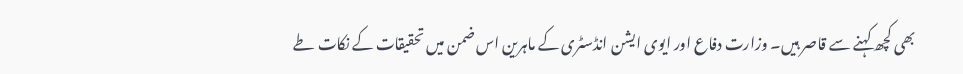بھی کچھ کہنے سے قاصر ہیں۔ وزارت دفاع اور ایوی ایشن انڈسٹری کے ماہرین اس ضمن میں تحقیقات کے نکات طے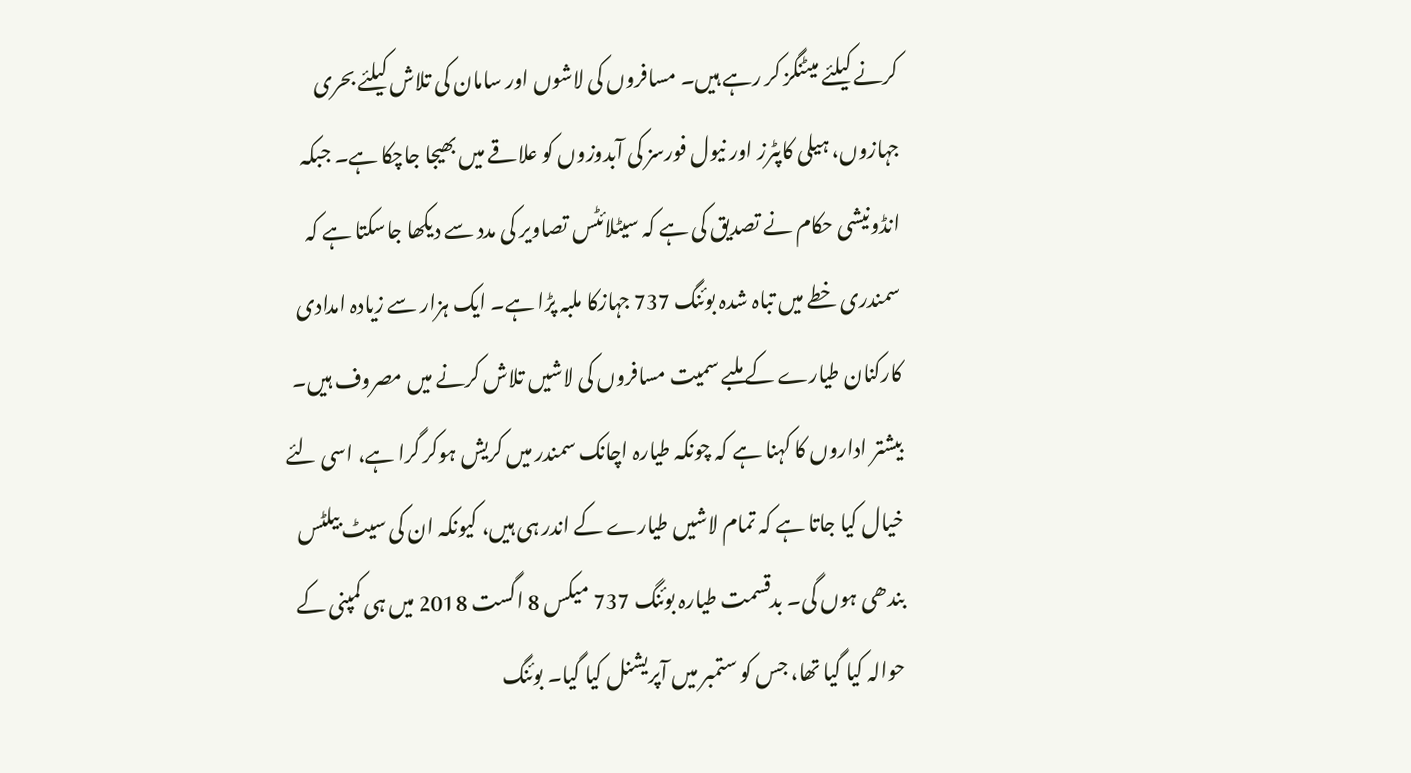کرنے کیلئے میٹنگز کر رہے ہیں۔ مسافروں کی لاشوں اور سامان کی تلاش کیلئے بحری جہازوں، ہیلی کاپٹرز اور نیول فورسز کی آبدوزوں کو علاقے میں بھیجا جاچکا ہے۔ جبکہ انڈونیشی حکام نے تصدیق کی ہے کہ سیٹلائٹس تصاویر کی مدد سے دیکھا جاسکتا ہے کہ سمندری خطے میں تباہ شدہ بوئنگ 737 جہازکا ملبہ پڑا ہے۔ ایک ہزار سے زیادہ امدادی کارکنان طیارے کے ملبے سمیت مسافروں کی لاشیں تلاش کرنے میں مصروف ہیں۔ بیشتر اداروں کا کہنا ہے کہ چونکہ طیارہ اچانک سمندر میں کریش ہوکر گرا ہے، اسی لئے خیال کیا جاتا ہے کہ تمام لاشیں طیارے کے اندر ہی ہیں، کیونکہ ان کی سیٹ بیلٹس بندھی ہوں گی۔ بدقسمت طیارہ بوئنگ 737 میکس 8 اگست 2018 میں ہی کمپنی کے حوالہ کیا گیا تھا، جس کو ستمبر میں آپریشنل کیا گیا۔ بوئنگ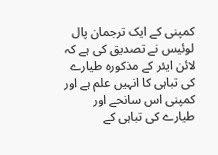کمپنی کے ایک ترجمان پال لوئیس نے تصدیق کی ہے کہ لائن ایئر کے مذکورہ طیارے کی تباہی کا انہیں علم ہے اور کمپنی اس سانحے اور طیارے کی تباہی کے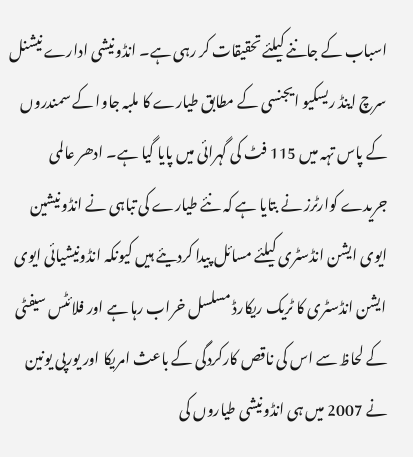اسباب کے جاننے کیلئے تحقیقات کر رہی ہے۔ انڈونیشی ادارے نیشنل سرچ اینڈ ریسکیو ایجنسی کے مطابق طیارے کا ملبہ جاوا کے سمندروں کے پاس تہہ میں 115 فٹ کی گہرائی میں پایا گیا ہے۔ ادھر عالمی جریدے کوارٹرز نے بتایا ہے کہ نئے طیارے کی تباہی نے انڈونیشین ایوی ایشن انڈسٹری کیلئے مسائل پیدا کردیئے ہیں کیونکہ انڈونیشیائی ایوی ایشن انڈسٹری کا ٹریک ریکارڈ مسلسل خراب رہا ہے اور فلائٹس سیفٹی کے لحاظ سے اس کی ناقص کارکردگی کے باعث امریکا اور یورپی یونین نے 2007 میں ہی انڈونیشی طیاروں کی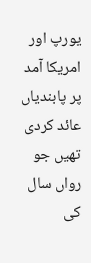یورپ اور امریکا آمد پر پابندیاں عائد کردی تھیں جو رواں سال کی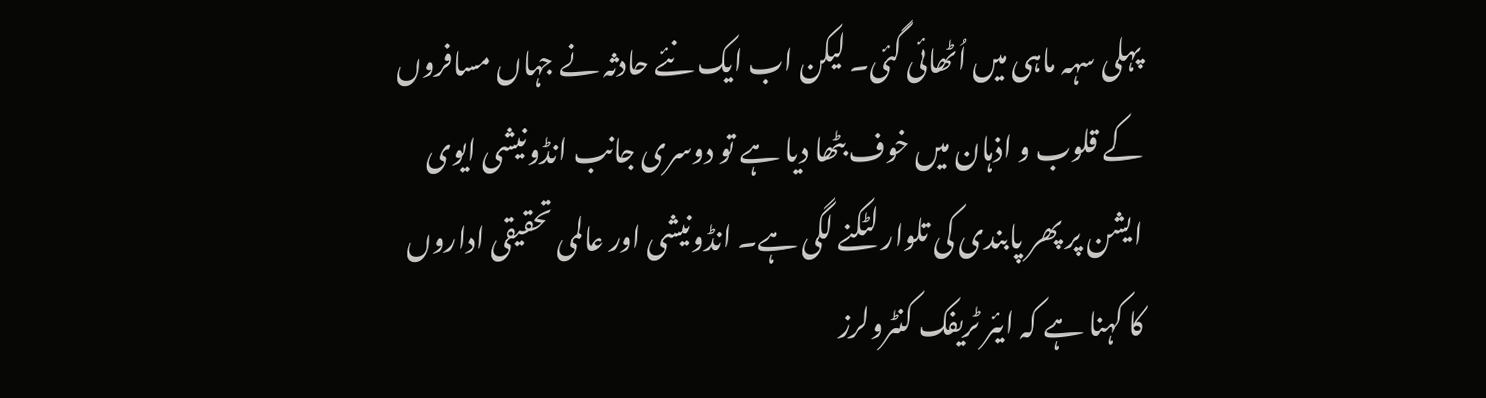پہلی سہہ ماہی میں اُٹھائی گئی۔ لیکن اب ایک نئے حادثہ نے جہاں مسافروں کے قلوب و اذہان میں خوف بٹھا دیا ہے تو دوسری جانب انڈونیشی ایوی ایشن پر پھر پابندی کی تلوار لٹکنے لگی ہے۔ انڈونیشی اور عالمی تحقیقی اداروں کا کہنا ہے کہ ایئر ٹریفک کنٹرولرز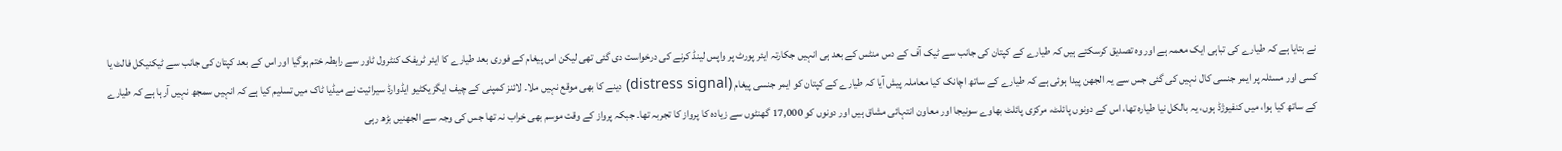نے بتایا ہے کہ طیارے کی تباہی ایک معمہ ہے اور وہ تصدیق کرسکتے ہیں کہ طیارے کے کپتان کی جانب سے ٹیک آف کے دس منٹس کے بعد ہی انہیں جکارتہ ایئر پورٹ پر واپس لینڈ کرنے کی درخواست دی گئی تھی لیکن اس پیغام کے فوری بعد طیارے کا ایئر ٹریفک کنٹرول ٹاور سے رابطہ ختم ہوگیا اور اس کے بعد کپتان کی جانب سے ٹیکنیکل فالٹ یا کسی اور مسئلہ پر ایمر جنسی کال نہیں کی گئی جس سے یہ الجھن پیدا ہوئی ہے کہ طیارے کے ساتھ اچانک کیا معاملہ پیش آیا کہ طیارے کے کپتان کو ایمر جنسی پیغام (distress signal) دینے کا بھی موقع نہیں ملا۔ لائنز کمپنی کے چیف ایگزیکٹیو ایڈوارڈ سیرائیت نے میڈیا ٹاک میں تسلیم کیا ہے کہ انہیں سمجھ نہیں آرہا ہے کہ طیارے کے ساتھ کیا ہوا، میں کنفیوژڈ ہوں، یہ بالکل نیا طیارہ تھا، اس کے دونوں پائلٹ، مرکزی پائلٹ بھاوے سونیجا اور معاون انتہائی مشاق ہیں اور دونوں کو 17,000 گھنٹوں سے زیادہ کا پرواز کا تجربہ تھا۔ جبکہ پرواز کے وقت موسم بھی خراب نہ تھا جس کی وجہ سے الجھنیں بڑھ رہی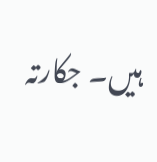ہیں۔ جکارتہ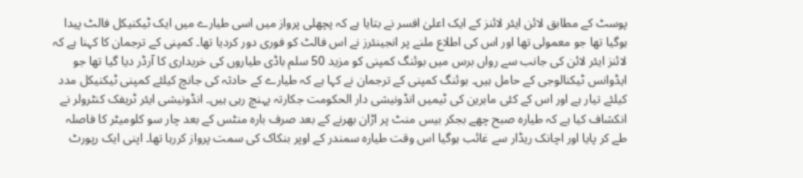پوسٹ کے مطابق لائن ایئر لائنز کے ایک اعلیٰ افسر نے بتایا ہے کہ پچھلی پرواز میں اسی طیارے میں ایک ٹیکنیکل فالٹ پیدا ہوگیا تھا جو معمولی تھا اور اس کی اطلاع ملنے پر انجینئرز نے اس فالٹ کو فوری دور کردیا تھا۔ کمپنی کے ترجمان کا کہنا ہے کہ لائنز ایئر لائن کی جانب سے رواں برس میں بوئنگ کمپنی کو مزید 50 سلم باڈی طیاروں کی خریداری کا آرڈر دیا گیا تھا جو ایڈوانس ٹیکنالوجی کے حامل ہیں۔ بوئنگ کمپنی کے ترجمان نے کہا ہے کہ طیارے کے حادثہ کی جانچ کیلئے کمپنی ٹیکنیکل مدد کیلئے تیار ہے اور اس کے کئی ماہرین کی ٹیمیں انڈونیشی دار الحکومت جکارتہ پہنچ رہی ہیں۔ انڈونیشی ایئر ٹریفک کنٹرولر نے انکشاف کیا ہے کہ طیارہ صبح چھے بجکر بیس منٹ پر اڑان بھرنے کے بعد صرف بارہ منٹس کے بعد چار سو کلومیٹر کا فاصلہ طے کر پایا اور اچانک ریڈار سے غائب ہوگیا اس وقت طیارہ سمندر کے اوپر بنکاک کی سمت پرواز کررہا تھا۔ اپنی ایک رپورٹ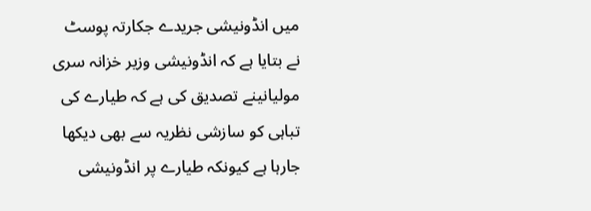میں انڈونیشی جریدے جکارتہ پوسٹ نے بتایا ہے کہ انڈونیشی وزیر خزانہ سری مولیانینے تصدیق کی ہے کہ طیارے کی تباہی کو سازشی نظریہ سے بھی دیکھا جارہا ہے کیونکہ طیارے پر انڈونیشی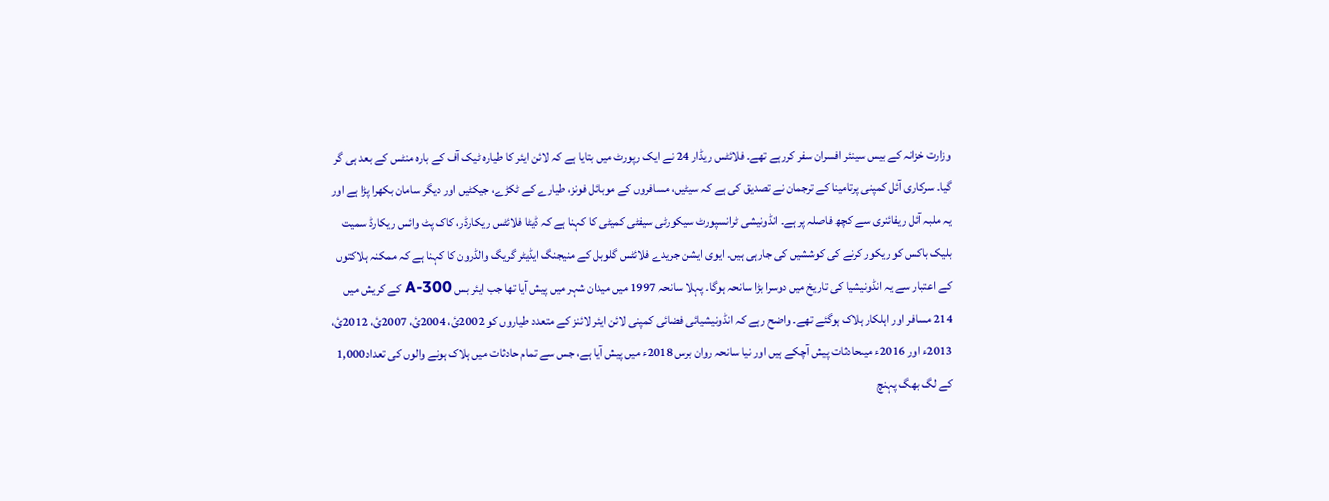وزارت خزانہ کے بیس سینئر افسران سفر کررہے تھے۔ فلائٹس ریڈار 24 نے ایک رپورٹ میں بتایا ہے کہ لائن ایئر کا طیارہ ٹیک آف کے بارہ منٹس کے بعد ہی گر گیا۔ سرکاری آئل کمپنی پرتامینا کے ترجمان نے تصدیق کی ہے کہ سیٹیں، مسافروں کے موبائل فونز، طیارے کے ٹکڑے، جیکٹیں اور دیگر سامان بکھرا پڑا ہے اور یہ ملبہ آئل ریفائنری سے کچھ فاصلہ پر ہے۔ انڈونیشی ٹرانسپورٹ سیکورٹی سیفٹی کمیٹی کا کہنا ہے کہ ڈیٹا فلائٹس ریکارڈر، کاک پٹ وائس ریکارڈ سمیت بلیک باکس کو ریکور کرنے کی کوششیں کی جارہی ہیں۔ ایوی ایشن جریدے فلائٹس گلوبل کے منیجنگ ایڈیٹر گریگ والڈرون کا کہنا ہے کہ ممکنہ ہلاکتوں کے اعتبار سے یہ انڈونیشیا کی تاریخ میں دوسرا بڑا سانحہ ہوگا۔ پہلا سانحہ 1997 میں میدان شہر میں پیش آیا تھا جب ایئر بس A-300 کے کریش میں 214 مسافر اور اہلکار ہلاک ہوگئے تھے۔ واضح رہے کہ انڈونیشیائی فضائی کمپنی لائن ایئر لائنز کے متعدد طیاروں کو 2002ئ، 2004ئ، 2007ئ، 2012ئ، 2013ء اور 2016ء میںحادثات پیش آچکے ہیں اور نیا سانحہ روان برس 2018ء میں پیش آیا ہے، جس سے تمام حادثات میں ہلاک ہونے والوں کی تعداد1,000 کے لگ بھگ پہنچ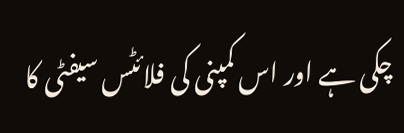چکی ہے اور اس کمپنی کی فلائٹس سیفٹی کا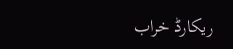ریکارڈ خراب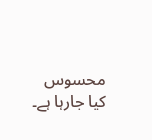محسوس کیا جارہا ہے۔